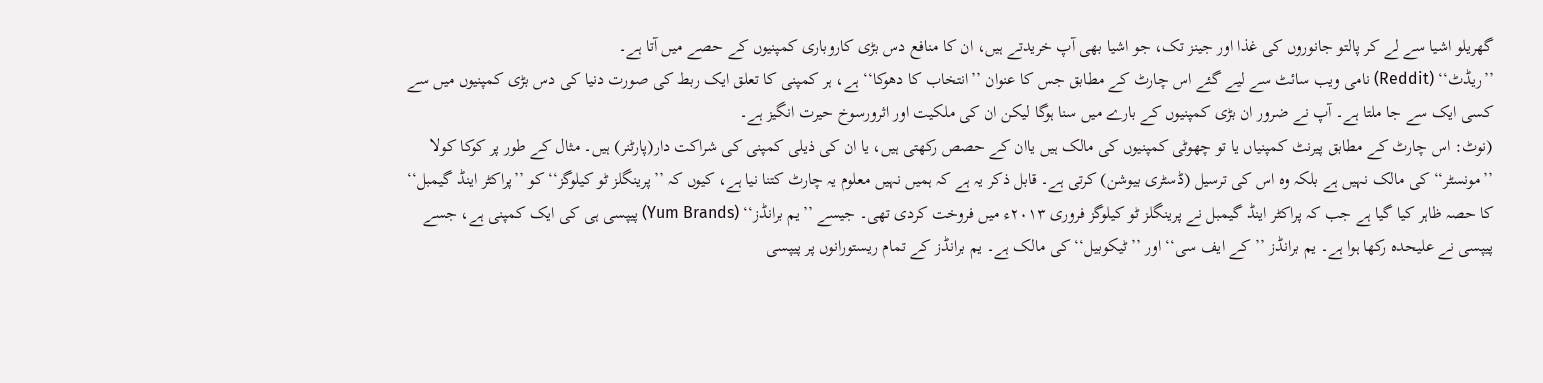گھریلو اشیا سے لے کر پالتو جانوروں کی غذا اور جینز تک، جو اشیا بھی آپ خریدتے ہیں، ان کا منافع دس بڑی کاروباری کمپنیوں کے حصے میں آتا ہے۔
’’ریڈٹ‘‘ (Reddit) نامی ویب سائٹ سے لیے گئے اس چارٹ کے مطابق جس کا عنوان ’’انتخاب کا دھوکا‘‘ ہے، ہر کمپنی کا تعلق ایک ربط کی صورت دنیا کی دس بڑی کمپنیوں میں سے کسی ایک سے جا ملتا ہے۔ آپ نے ضرور ان بڑی کمپنیوں کے بارے میں سنا ہوگا لیکن ان کی ملکیت اور اثرورسوخ حیرت انگیز ہے۔
(نوٹ: اس چارٹ کے مطابق پیرنٹ کمپنیاں یا تو چھوٹی کمپنیوں کی مالک ہیں یاان کے حصص رکھتی ہیں، یا ان کی ذیلی کمپنی کی شراکت دار(پارٹنر) ہیں۔ مثال کے طور پر کوکا کولا ’’مونسٹر‘‘ کی مالک نہیں ہے بلکہ وہ اس کی ترسیل (ڈسٹری بیوشن) کرتی ہے۔ قابل ذکر یہ ہے کہ ہمیں نہیں معلوم یہ چارٹ کتنا نیا ہے، کیوں کہ ’’پرینگلز ٹو کیلوگز‘‘ کو ’’پراکٹر اینڈ گیمبل‘‘ کا حصہ ظاہر کیا گیا ہے جب کہ پراکٹر اینڈ گیمبل نے پرینگلز ٹو کیلوگز فروری ۲۰۱۳ء میں فروخت کردی تھی۔ جیسے ’’یم برانڈز‘‘ (Yum Brands) پیپسی ہی کی ایک کمپنی ہے، جسے پیپسی نے علیحدہ رکھا ہوا ہے۔ یم برانڈز ’’کے ایف سی‘‘ اور ’’ٹیکوبیل‘‘ کی مالک ہے۔ یم برانڈز کے تمام ریستورانوں پر پیپسی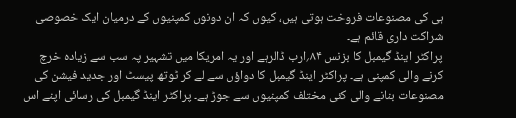ہی کی مصنوعات فروخت ہوتی ہیں، کیوں کہ ان دونوں کمپنیوں کے درمیان ایک خصوصی شراکت داری قائم ہے۔
پراکٹر اینڈ گیمبل کا بزنس ۸۴؍ارب ڈالرہے اور یہ امریکا میں تشہیر پہ سب سے زیادہ خرچ کرنے والی کمپنی ہے۔ پراکٹر اینڈ گیمبل کا دواؤں سے لے کر ٹوتھ پیسٹ اور جدید فیشن کی مصنوعات بنانے والی کئی مختلف کمپنیوں سے جوڑ ہے۔ پراکٹر اینڈ گیمبل کی رسائی اپنے اس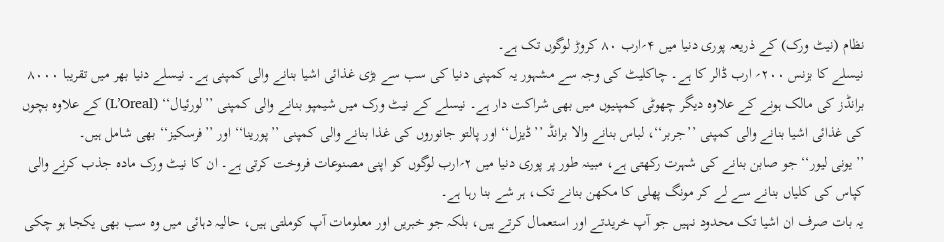نظام (نیٹ ورک) کے ذریعہ پوری دنیا میں ۴؍ارب ۸۰ کروڑ لوگوں تک ہے۔
نیسلے کا بزنس ۲۰۰؍ ارب ڈالر کا ہے۔ چاکلیٹ کی وجہ سے مشہور یہ کمپنی دنیا کی سب سے بڑی غذائی اشیا بنانے والی کمپنی ہے۔ نیسلے دنیا بھر میں تقریبا ۸۰۰۰ برانڈز کی مالک ہونے کے علاوہ دیگر چھوٹی کمپنیوں میں بھی شراکت دار ہے۔ نیسلے کے نیٹ ورک میں شیمپو بنانے والی کمپنی ’’لورئیال‘‘ (L’Oreal) کے علاوہ بچوں کی غذائی اشیا بنانے والی کمپنی ’’جربر‘‘، لباس بنانے والا برانڈ ’’ڈیزل‘‘ اور پالتو جانوروں کی غذا بنانے والی کمپنی ’’پورینا‘‘ اور ’’فرسکیز‘‘ بھی شامل ہیں۔
’’یونی لیور‘‘ جو صابن بنانے کی شہرت رکھتی ہے، مبینہ طور پر پوری دنیا میں ۲؍ارب لوگوں کو اپنی مصنوعات فروخت کرتی ہے۔ ان کا نیٹ ورک مادہ جذب کرنے والی کپاس کی کلیاں بنانے سے لے کر مونگ پھلی کا مکھن بنانے تک، ہر شے بنا رہا ہے۔
یہ بات صرف ان اشیا تک محدود نہیں جو آپ خریدتے اور استعمال کرتے ہیں، بلکہ جو خبریں اور معلومات آپ کوملتی ہیں، حالیہ دہائی میں وہ سب بھی یکجا ہو چکی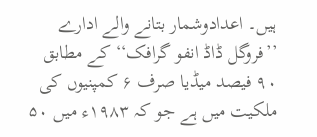ہیں۔ اعدادوشمار بتانے والے ادارے ’’فروگل ڈاڈ انفو گرافک‘‘ کے مطابق ۹۰ فیصد میڈیا صرف ۶ کمپنیوں کی ملکیت میں ہے جو کہ ۱۹۸۳ء میں ۵۰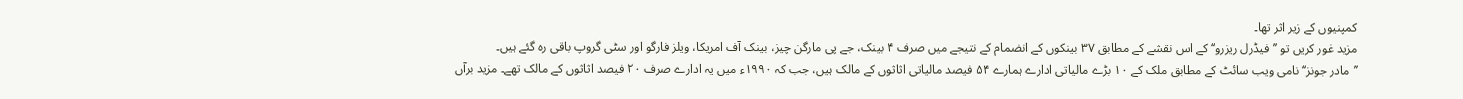کمپنیوں کے زیر اثر تھا۔
مزید غور کریں تو ’’فیڈرل ریزرو‘‘ کے اس نقشے کے مطابق ۳۷ بینکوں کے انضمام کے نتیجے میں صرف ۴ بینک، جے پی مارگن چیز، بینک آف امریکا، ویلز فارگو اور سٹی گروپ باقی رہ گئے ہیں۔
’’مادر جونز‘‘ نامی ویب سائٹ کے مطابق ملک کے ۱۰ بڑے مالیاتی ادارے ہمارے ۵۴ فیصد مالیاتی اثاثوں کے مالک ہیں، جب کہ ۱۹۹۰ء میں یہ ادارے صرف ۲۰ فیصد اثاثوں کے مالک تھے۔ مزید برآں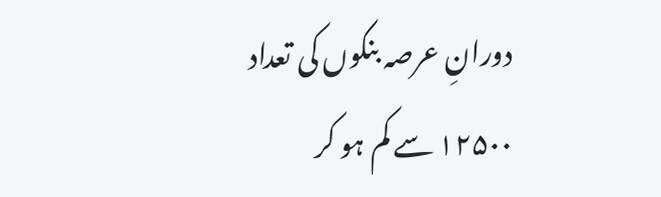دورانِ عرصہ بنکوں کی تعداد ۱۲۵۰۰ سے کم ہو کر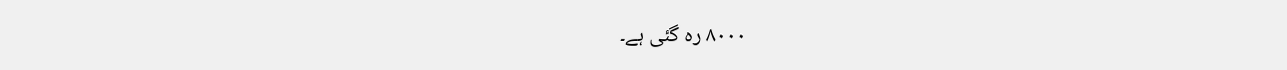۸۰۰۰ رہ گئی ہے۔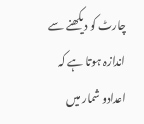چارٹ کو دیکھنے سے اندازہ ہوتا ہے کہ اعدادو شمار میں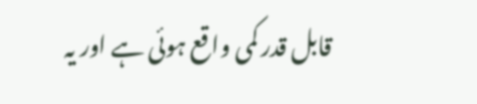قابل قدر کمی واقع ہوئی ہے اور یہ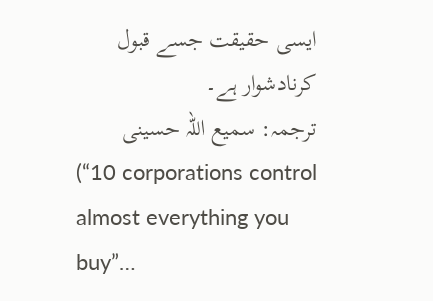ایسی حقیقت جسے قبول کرنادشوار ہے۔
ترجمہ: سمیع اللہ حسینی
(“10 corporations control almost everything you buy”…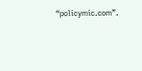“policymic.com”.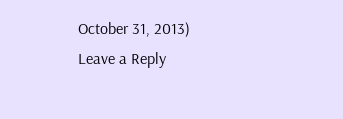October 31, 2013)
Leave a Reply